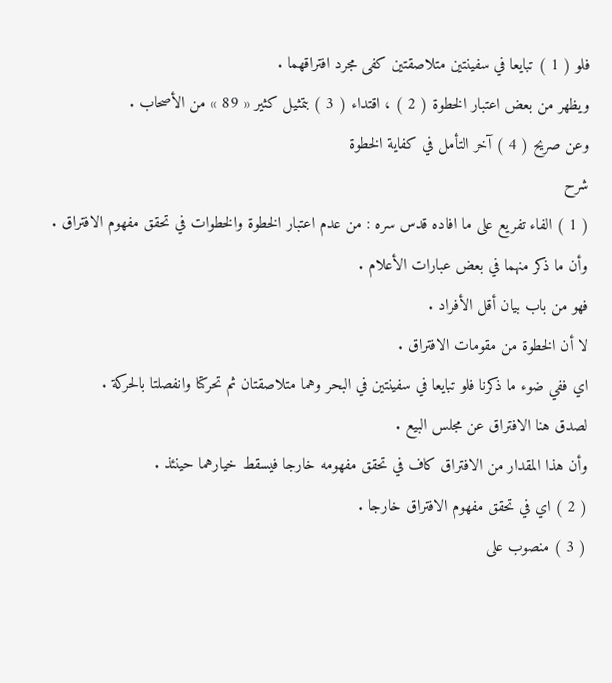فلو ( 1 ) تبايعا في سفينتين متلاصقتين كفى مجرد افتراقهما .
ويظهر من بعض اعتبار الخطوة ( 2 ) ، اقتداء ( 3 ) بتمثيل كثير « 89 » من الأصحاب .
وعن صريح ( 4 ) آخر التأمل في كفاية الخطوة
شرح
( 1 ) الفاء تفريع على ما افاده قدس سره : من عدم اعتبار الخطوة والخطوات في تحقق مفهوم الافتراق .
وأن ما ذكر منهما في بعض عبارات الأعلام .
فهو من باب بيان أقل الأفراد .
لا أن الخطوة من مقومات الافتراق .
اي ففي ضوء ما ذكرنا فلو تبايعا في سفينتين في البحر وهما متلاصقتان ثم تحركتا وانفصلتا بالحركة .
لصدق هنا الافتراق عن مجلس البيع .
وأن هذا المقدار من الافتراق كاف في تحقق مفهومه خارجا فيسقط خيارهما حينئذ .
( 2 ) اي في تحقق مفهوم الافتراق خارجا .
( 3 ) منصوب على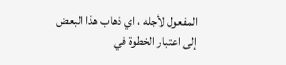المفعول لأجله ، اي ذهاب هذا البعض إلى اعتبار الخطوة في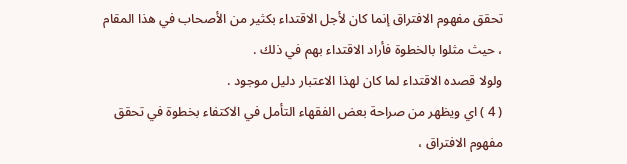تحقق مفهوم الافتراق إنما كان لأجل الاقتداء بكثير من الأصحاب في هذا المقام ، حيث مثلوا بالخطوة فأراد الاقتداء بهم في ذلك .
ولولا قصده الاقتداء لما كان لهذا الاعتبار دليل موجود .
( 4 ) اي ويظهر من صراحة بعض الفقهاء التأمل في الاكتفاء بخطوة في تحقق مفهوم الافتراق ،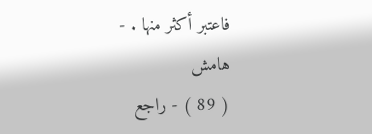فاعتبر أكثر منها . -
هامش
( 89 ) - راجع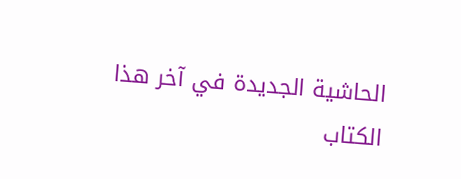الحاشية الجديدة في آخر هذا الكتاب